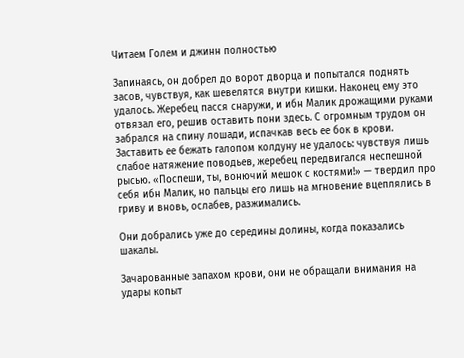Читаем Голем и джинн полностью

Запинаясь, он добрел до ворот дворца и попытался поднять засов, чувствуя, как шевелятся внутри кишки. Наконец ему это удалось. Жеребец пасся снаружи, и ибн Малик дрожащими руками отвязал его, решив оставить пони здесь. С огромным трудом он забрался на спину лошади, испачкав весь ее бок в крови. Заставить ее бежать галопом колдуну не удалось: чувствуя лишь слабое натяжение поводьев, жеребец передвигался неспешной рысью. «Поспеши, ты, вонючий мешок с костями!» — твердил про себя ибн Малик, но пальцы его лишь на мгновение вцеплялись в гриву и вновь, ослабев, разжимались.

Они добрались уже до середины долины, когда показались шакалы.

Зачарованные запахом крови, они не обращали внимания на удары копыт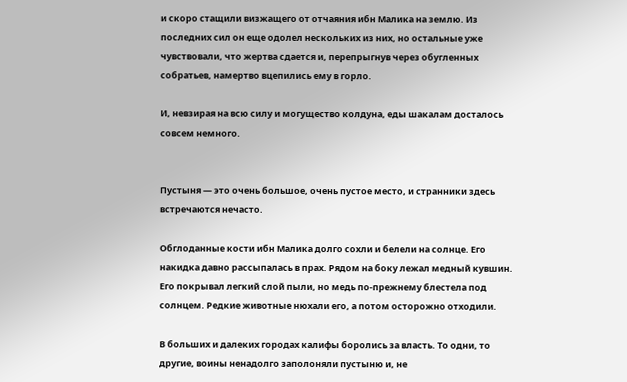и скоро стащили визжащего от отчаяния ибн Малика на землю. Из последних сил он еще одолел нескольких из них, но остальные уже чувствовали, что жертва сдается и, перепрыгнув через обугленных собратьев, намертво вцепились ему в горло.

И, невзирая на всю силу и могущество колдуна, еды шакалам досталось совсем немного.


Пустыня — это очень большое, очень пустое место, и странники здесь встречаются нечасто.

Обглоданные кости ибн Малика долго сохли и белели на солнце. Его накидка давно рассыпалась в прах. Рядом на боку лежал медный кувшин. Его покрывал легкий слой пыли, но медь по-прежнему блестела под солнцем. Редкие животные нюхали его, а потом осторожно отходили.

В больших и далеких городах калифы боролись за власть. То одни, то другие, воины ненадолго заполоняли пустыню и, не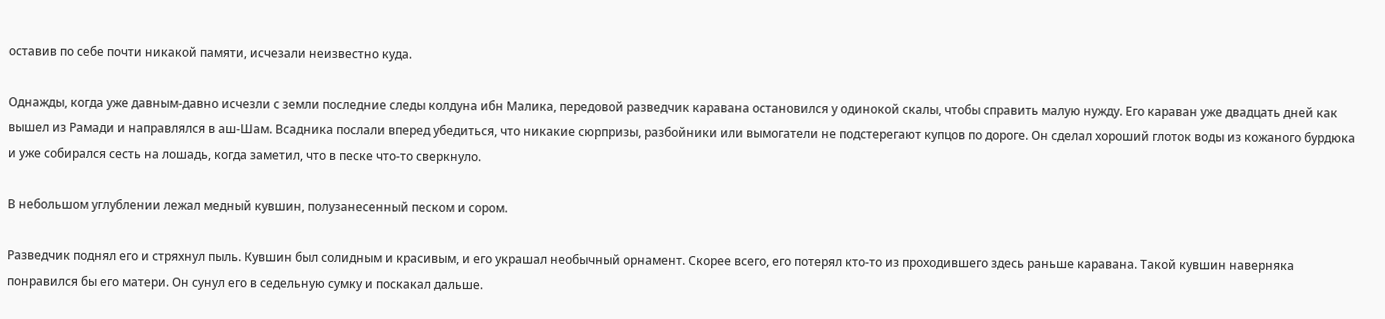оставив по себе почти никакой памяти, исчезали неизвестно куда.

Однажды, когда уже давным-давно исчезли с земли последние следы колдуна ибн Малика, передовой разведчик каравана остановился у одинокой скалы, чтобы справить малую нужду. Его караван уже двадцать дней как вышел из Рамади и направлялся в аш-Шам. Всадника послали вперед убедиться, что никакие сюрпризы, разбойники или вымогатели не подстерегают купцов по дороге. Он сделал хороший глоток воды из кожаного бурдюка и уже собирался сесть на лошадь, когда заметил, что в песке что-то сверкнуло.

В небольшом углублении лежал медный кувшин, полузанесенный песком и сором.

Разведчик поднял его и стряхнул пыль. Кувшин был солидным и красивым, и его украшал необычный орнамент. Скорее всего, его потерял кто-то из проходившего здесь раньше каравана. Такой кувшин наверняка понравился бы его матери. Он сунул его в седельную сумку и поскакал дальше.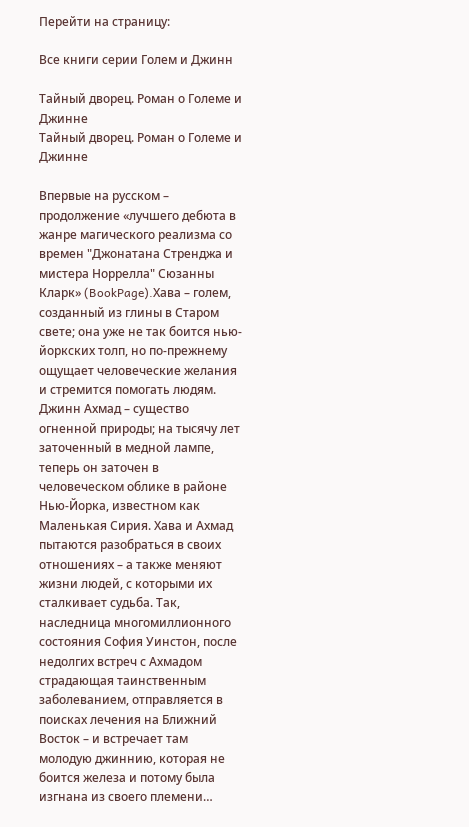Перейти на страницу:

Все книги серии Голем и Джинн

Тайный дворец. Роман о Големе и Джинне
Тайный дворец. Роман о Големе и Джинне

Впервые на русском – продолжение «лучшего дебюта в жанре магического реализма со времен "Джонатана Стренджа и мистера Норрелла" Сюзанны Кларк» (BookPage).Хава – голем, созданный из глины в Старом свете; она уже не так боится нью-йоркских толп, но по-прежнему ощущает человеческие желания и стремится помогать людям. Джинн Ахмад – существо огненной природы; на тысячу лет заточенный в медной лампе, теперь он заточен в человеческом облике в районе Нью-Йорка, известном как Маленькая Сирия. Хава и Ахмад пытаются разобраться в своих отношениях – а также меняют жизни людей, с которыми их сталкивает судьба. Так, наследница многомиллионного состояния София Уинстон, после недолгих встреч с Ахмадом страдающая таинственным заболеванием, отправляется в поисках лечения на Ближний Восток – и встречает там молодую джиннию, которая не боится железа и потому была изгнана из своего племени…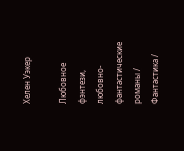Хелен Уэкер

Любовное фэнтези, любовно-фантастические романы / Фантастика /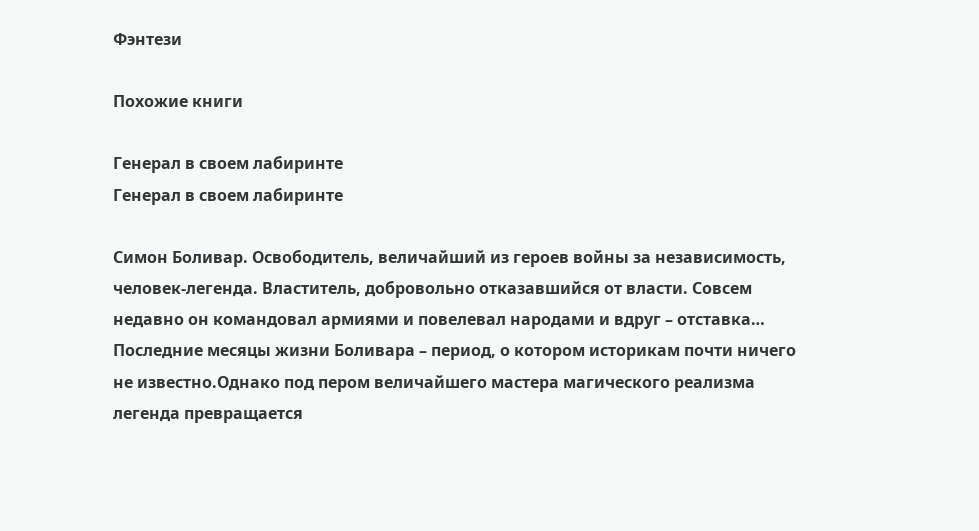Фэнтези

Похожие книги

Генерал в своем лабиринте
Генерал в своем лабиринте

Симон Боливар. Освободитель, величайший из героев войны за независимость, человек-легенда. Властитель, добровольно отказавшийся от власти. Совсем недавно он командовал армиями и повелевал народами и вдруг – отставка… Последние месяцы жизни Боливара – период, о котором историкам почти ничего не известно.Однако под пером величайшего мастера магического реализма легенда превращается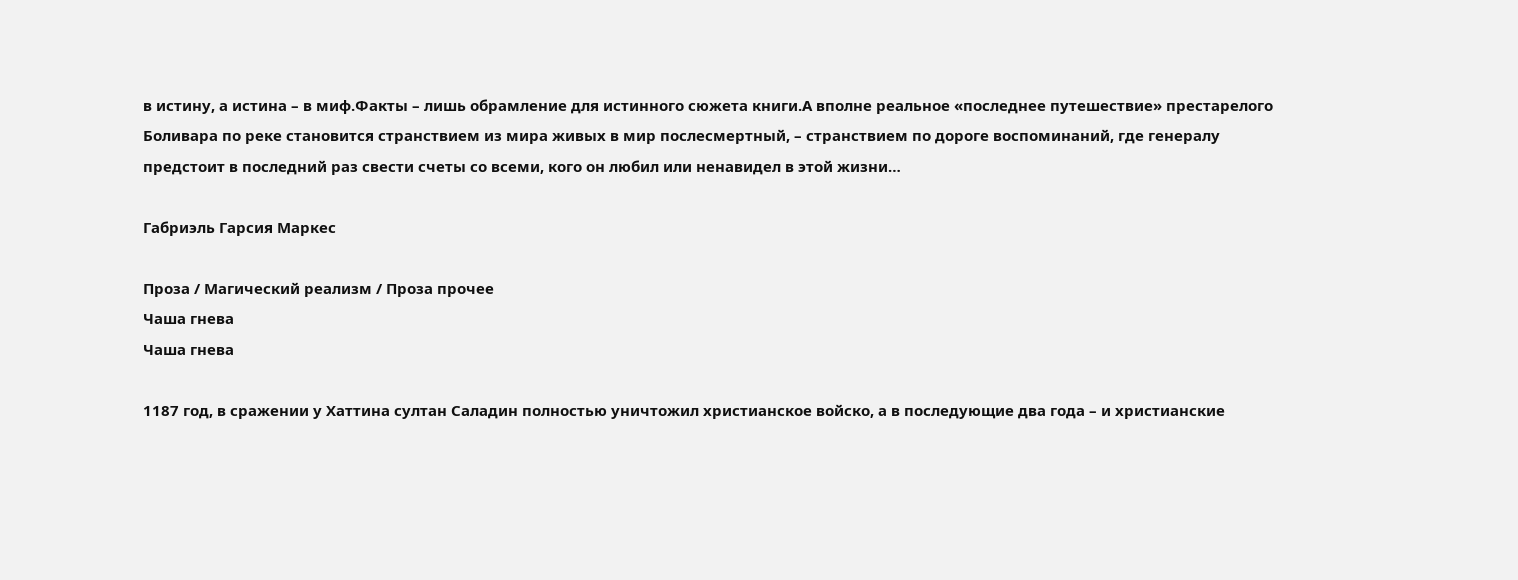в истину, а истина – в миф.Факты – лишь обрамление для истинного сюжета книги.А вполне реальное «последнее путешествие» престарелого Боливара по реке становится странствием из мира живых в мир послесмертный, – странствием по дороге воспоминаний, где генералу предстоит в последний раз свести счеты со всеми, кого он любил или ненавидел в этой жизни…

Габриэль Гарсия Маркес

Проза / Магический реализм / Проза прочее
Чаша гнева
Чаша гнева

1187 год, в сражении у Хаттина султан Саладин полностью уничтожил христианское войско, а в последующие два года – и христианские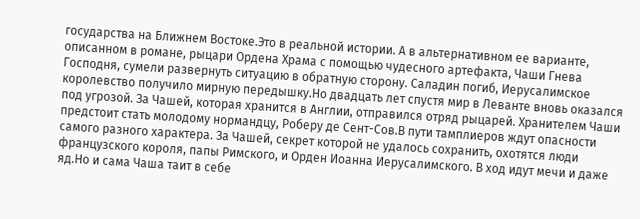государства на Ближнем Востоке.Это в реальной истории. А в альтернативном ее варианте, описанном в романе, рыцари Ордена Храма с помощью чудесного артефакта, Чаши Гнева Господня, сумели развернуть ситуацию в обратную сторону. Саладин погиб, Иерусалимское королевство получило мирную передышку.Но двадцать лет спустя мир в Леванте вновь оказался под угрозой. За Чашей, которая хранится в Англии, отправился отряд рыцарей. Хранителем Чаши предстоит стать молодому нормандцу, Роберу де Сент-Сов.В пути тамплиеров ждут опасности самого разного характера. За Чашей, секрет которой не удалось сохранить, охотятся люди французского короля, папы Римского, и Орден Иоанна Иерусалимского. В ход идут мечи и даже яд.Но и сама Чаша таит в себе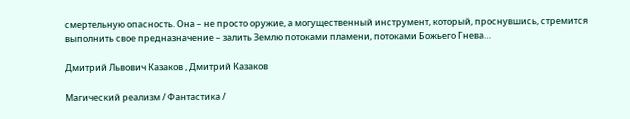смертельную опасность. Она – не просто оружие, а могущественный инструмент, который, проснувшись, стремится выполнить свое предназначение – залить Землю потоками пламени, потоками Божьего Гнева…

Дмитрий Львович Казаков , Дмитрий Казаков

Магический реализм / Фантастика /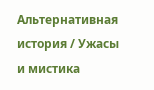Альтернативная история / Ужасы и мистика